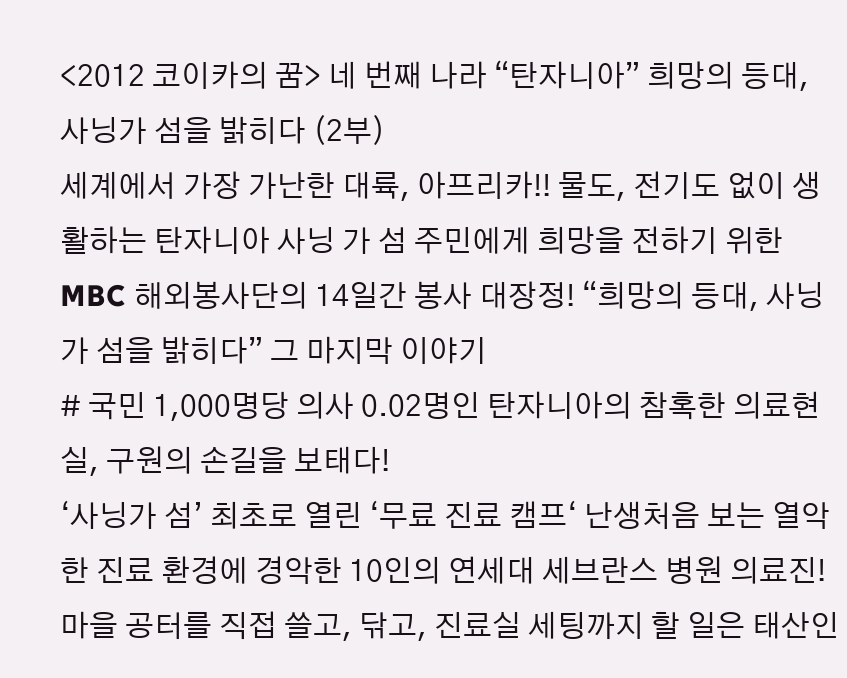<2012 코이카의 꿈> 네 번째 나라 “탄자니아” 희망의 등대, 사닝가 섬을 밝히다 (2부)
세계에서 가장 가난한 대륙, 아프리카!! 물도, 전기도 없이 생활하는 탄자니아 사닝 가 섬 주민에게 희망을 전하기 위한 MBC 해외봉사단의 14일간 봉사 대장정! “희망의 등대, 사닝가 섬을 밝히다” 그 마지막 이야기
# 국민 1,000명당 의사 0.02명인 탄자니아의 참혹한 의료현실, 구원의 손길을 보태다!
‘사닝가 섬’ 최초로 열린 ‘무료 진료 캠프‘ 난생처음 보는 열악한 진료 환경에 경악한 10인의 연세대 세브란스 병원 의료진! 마을 공터를 직접 쓸고, 닦고, 진료실 세팅까지 할 일은 태산인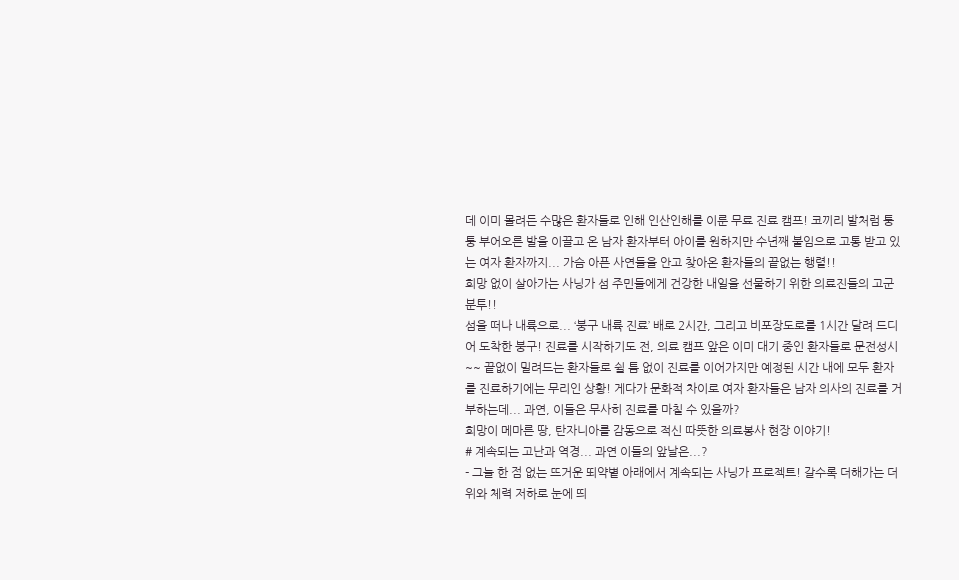데 이미 몰려든 수많은 환자들로 인해 인산인해를 이룬 무료 진료 캠프! 코끼리 발처럼 퉁퉁 부어오른 발을 이끌고 온 남자 환자부터 아이를 원하지만 수년째 불임으로 고통 받고 있는 여자 환자까지... 가슴 아픈 사연들을 안고 찾아온 환자들의 끝없는 행렬!!
희망 없이 살아가는 사닝가 섬 주민들에게 건강한 내일을 선물하기 위한 의료진들의 고군분투!!
섬을 떠나 내륙으로... ‘붕구 내륙 진료’ 배로 2시간, 그리고 비포장도로를 1시간 달려 드디어 도착한 붕구! 진료를 시작하기도 전, 의료 캠프 앞은 이미 대기 중인 환자들로 문전성시~~ 끝없이 밀려드는 환자들로 쉴 틈 없이 진료를 이어가지만 예정된 시간 내에 모두 환자를 진료하기에는 무리인 상황! 게다가 문화적 차이로 여자 환자들은 남자 의사의 진료를 거부하는데... 과연, 이들은 무사히 진료를 마칠 수 있을까?
희망이 메마른 땅, 탄자니아를 감동으로 적신 따뜻한 의료봉사 현장 이야기!
# 계속되는 고난과 역경... 과연 이들의 앞날은...?
- 그늘 한 점 없는 뜨거운 뙤약볕 아래에서 계속되는 사닝가 프로젝트! 갈수록 더해가는 더위와 체력 저하로 눈에 띄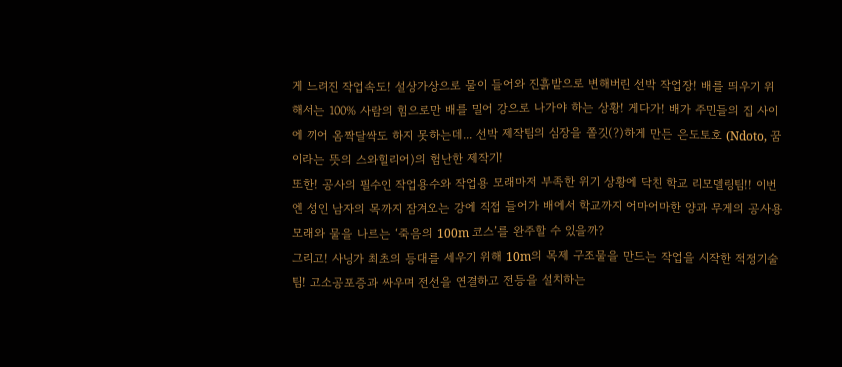게 느려진 작업속도! 설상가상으로 물이 들어와 진흙밭으로 변해버린 선박 작업장! 배를 띄우기 위해서는 100% 사람의 힘으로만 배를 밀어 강으로 나가야 하는 상황! 게다가! 배가 주민들의 집 사이에 끼어 옴짝달싹도 하지 못하는데... 선박 제작팀의 심장을 쫄깃(?)하게 만든 은도토호 (Ndoto, 꿈이라는 뜻의 스와힐리어)의 험난한 제작기!
또한! 공사의 필수인 작업용수와 작업용 모래마저 부족한 위기 상황에 닥친 학교 리모델링팀!! 이번엔 성인 남자의 목까지 잠겨오는 강에 직접 들어가 배에서 학교까지 어마어마한 양과 무게의 공사용 모래와 물을 나르는 ‘죽음의 100m 코스’를 완주할 수 있을까?
그리고! 사닝가 최초의 등대를 세우기 위해 10m의 목제 구조물을 만드는 작업을 시작한 적정기술팀! 고소공포증과 싸우며 전선을 연결하고 전등을 설치하는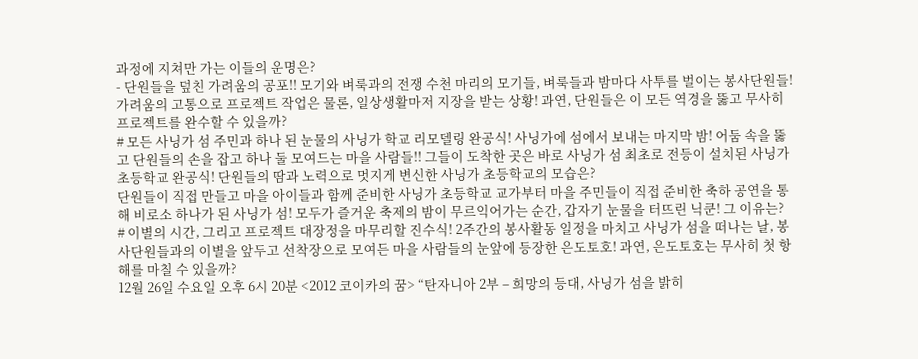과정에 지쳐만 가는 이들의 운명은?
- 단원들을 덮친 가려움의 공포!! 모기와 벼룩과의 전쟁 수천 마리의 모기들, 벼룩들과 밤마다 사투를 벌이는 봉사단원들! 가려움의 고통으로 프로젝트 작업은 물론, 일상생활마저 지장을 받는 상황! 과연, 단원들은 이 모든 역경을 뚫고 무사히 프로젝트를 완수할 수 있을까?
# 모든 사닝가 섬 주민과 하나 된 눈물의 사닝가 학교 리모델링 완공식! 사닝가에 섬에서 보내는 마지막 밤! 어둠 속을 뚫고 단원들의 손을 잡고 하나 둘 모여드는 마을 사람들!! 그들이 도착한 곳은 바로 사닝가 섬 최초로 전등이 설치된 사닝가 초등학교 완공식! 단원들의 땀과 노력으로 멋지게 변신한 사닝가 초등학교의 모습은?
단원들이 직접 만들고 마을 아이들과 함께 준비한 사닝가 초등학교 교가부터 마을 주민들이 직접 준비한 축하 공연을 통해 비로소 하나가 된 사닝가 섬! 모두가 즐거운 축제의 밤이 무르익어가는 순간, 갑자기 눈물을 터뜨린 닉쿤! 그 이유는?
# 이별의 시간, 그리고 프로젝트 대장정을 마무리할 진수식! 2주간의 봉사활동 일정을 마치고 사닝가 섬을 떠나는 날, 봉사단원들과의 이별을 앞두고 선착장으로 모여든 마을 사람들의 눈앞에 등장한 은도토호! 과연, 은도토호는 무사히 첫 항해를 마칠 수 있을까?
12월 26일 수요일 오후 6시 20분 <2012 코이카의 꿈> “탄자니아 2부 – 희망의 등대, 사닝가 섬을 밝히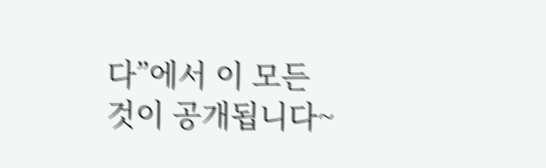다”에서 이 모든 것이 공개됩니다~